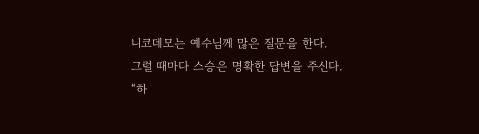니코데모는 예수님께 많은 질문을 한다.
그럴 때마다 스승은 명확한 답변을 주신다.
“하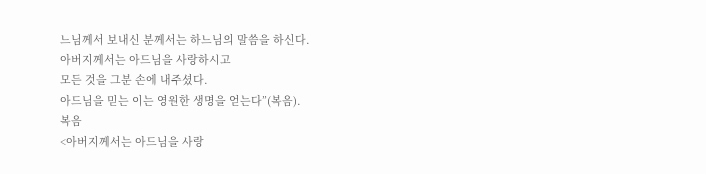느님께서 보내신 분께서는 하느님의 말씀을 하신다.
아버지께서는 아드님을 사랑하시고
모든 것을 그분 손에 내주셨다.
아드님을 믿는 이는 영원한 생명을 얻는다”(복음).
복음
<아버지께서는 아드님을 사랑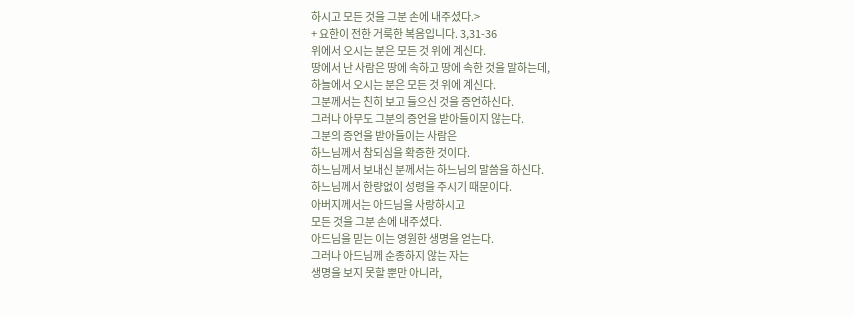하시고 모든 것을 그분 손에 내주셨다.>
+ 요한이 전한 거룩한 복음입니다. 3,31-36
위에서 오시는 분은 모든 것 위에 계신다.
땅에서 난 사람은 땅에 속하고 땅에 속한 것을 말하는데,
하늘에서 오시는 분은 모든 것 위에 계신다.
그분께서는 친히 보고 들으신 것을 증언하신다.
그러나 아무도 그분의 증언을 받아들이지 않는다.
그분의 증언을 받아들이는 사람은
하느님께서 참되심을 확증한 것이다.
하느님께서 보내신 분께서는 하느님의 말씀을 하신다.
하느님께서 한량없이 성령을 주시기 때문이다.
아버지께서는 아드님을 사랑하시고
모든 것을 그분 손에 내주셨다.
아드님을 믿는 이는 영원한 생명을 얻는다.
그러나 아드님께 순종하지 않는 자는
생명을 보지 못할 뿐만 아니라,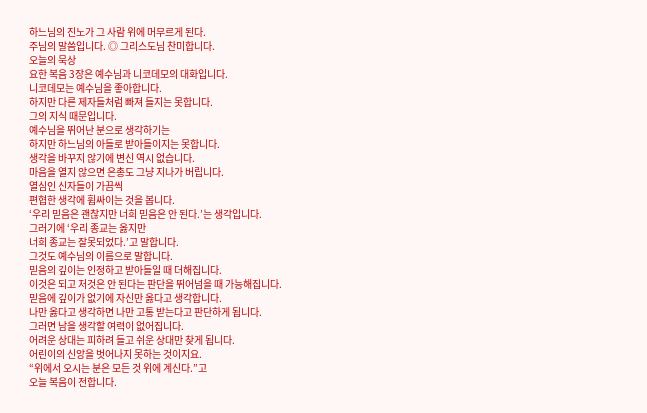하느님의 진노가 그 사람 위에 머무르게 된다.
주님의 말씀입니다. ◎ 그리스도님 찬미합니다.
오늘의 묵상
요한 복음 3장은 예수님과 니코데모의 대화입니다.
니코데모는 예수님을 좋아합니다.
하지만 다른 제자들처럼 빠져 들지는 못합니다.
그의 지식 때문입니다.
예수님을 뛰어난 분으로 생각하기는
하지만 하느님의 아들로 받아들이지는 못합니다.
생각을 바꾸지 않기에 변신 역시 없습니다.
마음을 열지 않으면 은총도 그냥 지나가 버립니다.
열심인 신자들이 가끔씩
편협한 생각에 휩싸이는 것을 봅니다.
‘우리 믿음은 괜찮지만 너희 믿음은 안 된다.’는 생각입니다.
그러기에 ‘우리 종교는 옳지만
너희 종교는 잘못되었다.’고 말합니다.
그것도 예수님의 이름으로 말합니다.
믿음의 깊이는 인정하고 받아들일 때 더해집니다.
이것은 되고 저것은 안 된다는 판단을 뛰어넘을 때 가능해집니다.
믿음에 깊이가 없기에 자신만 옳다고 생각합니다.
나만 옳다고 생각하면 나만 고통 받는다고 판단하게 됩니다.
그러면 남을 생각할 여력이 없어집니다.
어려운 상대는 피하려 들고 쉬운 상대만 찾게 됩니다.
어린이의 신앙을 벗어나지 못하는 것이지요.
“위에서 오시는 분은 모든 것 위에 계신다.”고
오늘 복음이 전합니다.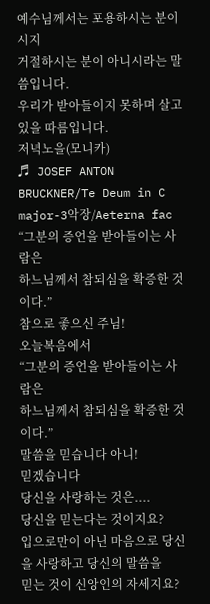예수님께서는 포용하시는 분이시지
거절하시는 분이 아니시라는 말씀입니다.
우리가 받아들이지 못하며 살고 있을 따름입니다.
저녁노을(모니카)
♬ JOSEF ANTON BRUCKNER/Te Deum in C major-3악장/Aeterna fac
“그분의 증언을 받아들이는 사람은
하느님께서 참되심을 확증한 것이다.”
참으로 좋으신 주님!
오늘복음에서
“그분의 증언을 받아들이는 사람은
하느님께서 참되심을 확증한 것이다.”
말씀을 믿습니다 아니!
믿겠습니다
당신을 사랑하는 것은....
당신을 믿는다는 것이지요?
입으로만이 아닌 마음으로 당신을 사랑하고 당신의 말씀을
믿는 것이 신앙인의 자세지요?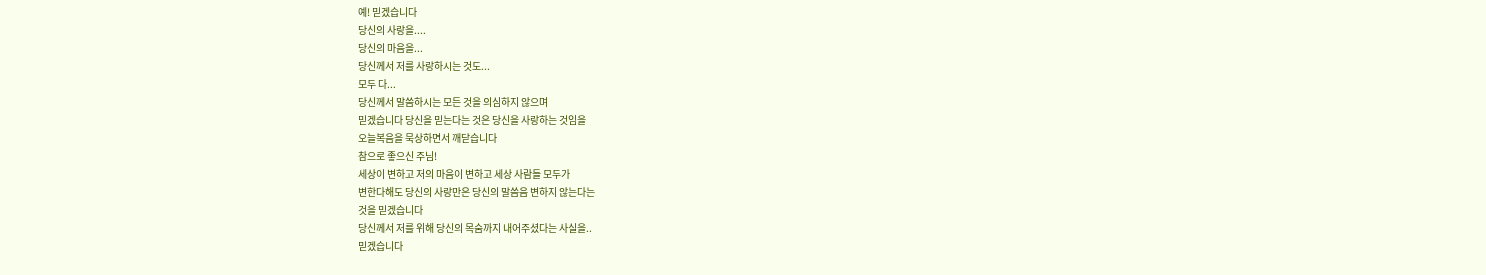예! 믿겠습니다
당신의 사랑을....
당신의 마음을...
당신께서 저를 사랑하시는 것도...
모두 다...
당신께서 말씀하시는 모든 것을 의심하지 않으며
믿겠습니다 당신을 믿는다는 것은 당신을 사랑하는 것임을
오늘복음을 묵상하면서 깨닫습니다
참으로 좋으신 주님!
세상이 변하고 저의 마음이 변하고 세상 사람들 모두가
변한다해도 당신의 사랑만은 당신의 말씀음 변하지 않는다는
것을 믿겠습니다
당신께서 저를 위해 당신의 목숨까지 내어주셨다는 사실을..
믿겠습니다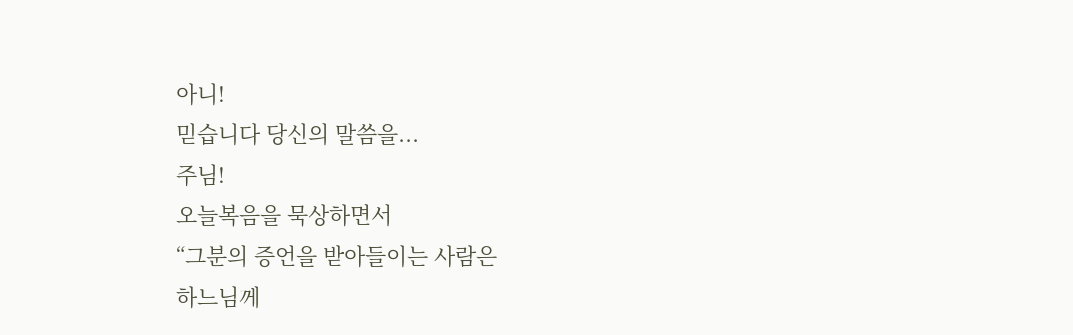아니!
믿습니다 당신의 말씀을...
주님!
오늘복음을 묵상하면서
“그분의 증언을 받아들이는 사람은
하느님께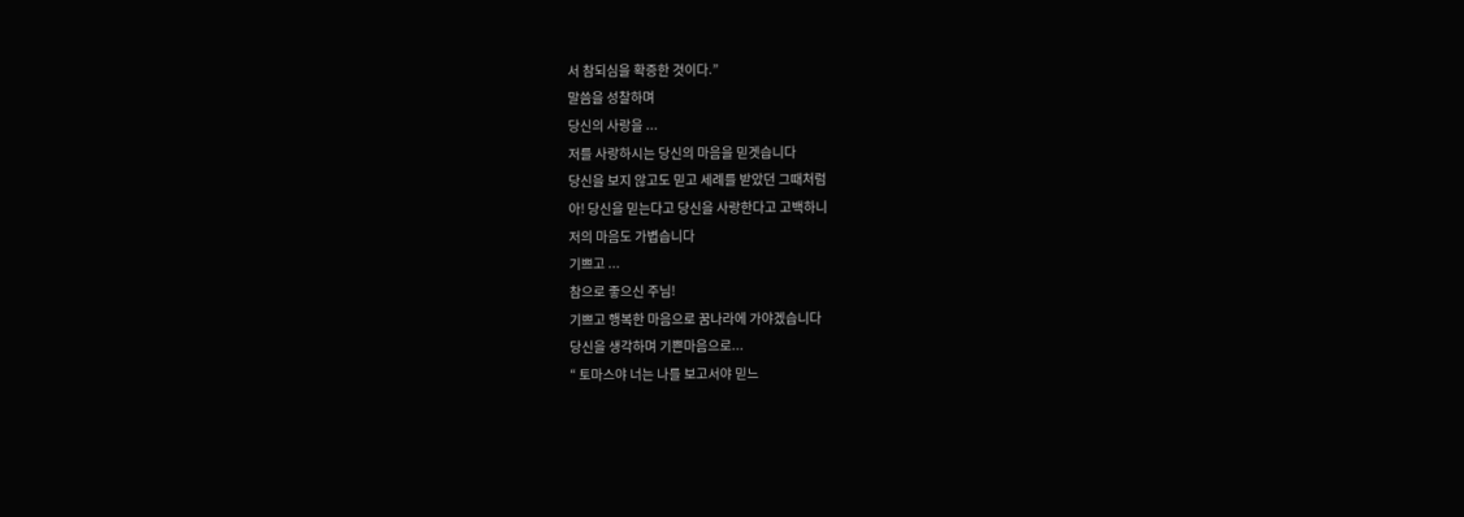서 참되심을 확증한 것이다.”
말씀을 성찰하며
당신의 사랑을 ...
저를 사랑하시는 당신의 마음을 믿겟습니다
당신을 보지 않고도 믿고 세례를 받았던 그때처럼
아! 당신을 믿는다고 당신을 사랑한다고 고백하니
저의 마음도 가볍습니다
기쁘고 ...
참으로 좋으신 주님!
기쁘고 행복한 마음으로 꿈나라에 가야겠습니다
당신을 생각하며 기쁜마음으로...
“ 토마스야 너는 나를 보고서야 믿느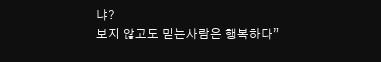냐?
보지 않고도 믿는사람은 행복하다”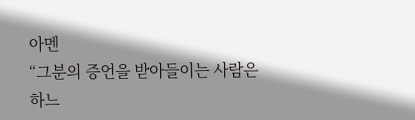아멘
“그분의 증언을 받아들이는 사람은
하느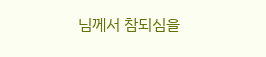님께서 참되심을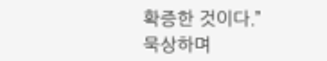확증한 것이다.”
묵상하며